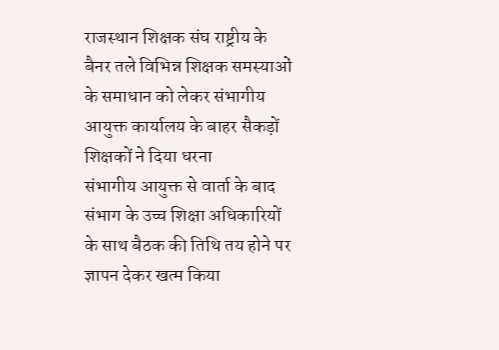राजस्थान शिक्षक संघ राष्ट्रीय के बैनर तले विभिन्न शिक्षक समस्याओं के समाधान को लेकर संभागीय आयुक्त कार्यालय के बाहर सैकड़ों शिक्षकों ने दिया धरना
संभागीय आयुक्त से वार्ता के बाद संभाग के उच्च शिक्षा अधिकारियों के साथ बैठक की तिथि तय होने पर ज्ञापन देकर खत्म किया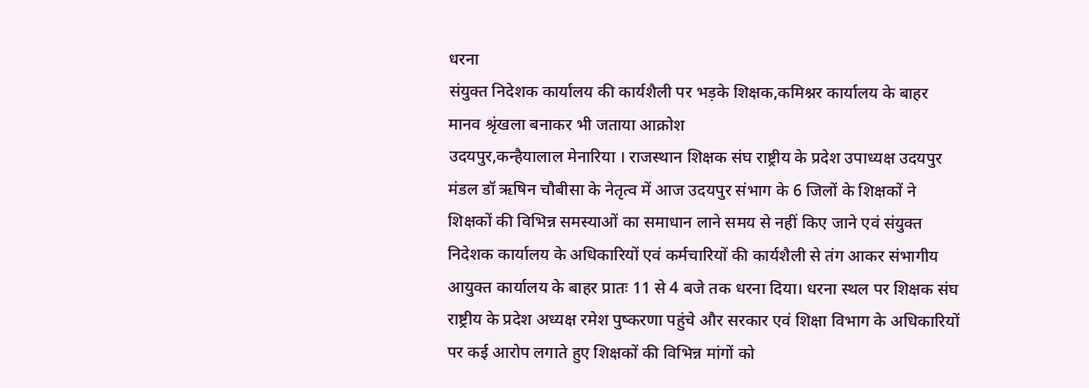धरना
संयुक्त निदेशक कार्यालय की कार्यशैली पर भड़के शिक्षक,कमिश्नर कार्यालय के बाहर मानव श्रृंखला बनाकर भी जताया आक्रोश
उदयपुर,कन्हैयालाल मेनारिया । राजस्थान शिक्षक संघ राष्ट्रीय के प्रदेश उपाध्यक्ष उदयपुर मंडल डॉ ऋषिन चौबीसा के नेतृत्व में आज उदयपुर संभाग के 6 जिलों के शिक्षकों ने शिक्षकों की विभिन्न समस्याओं का समाधान लाने समय से नहीं किए जाने एवं संयुक्त निदेशक कार्यालय के अधिकारियों एवं कर्मचारियों की कार्यशैली से तंग आकर संभागीय आयुक्त कार्यालय के बाहर प्रातः 11 से 4 बजे तक धरना दिया। धरना स्थल पर शिक्षक संघ राष्ट्रीय के प्रदेश अध्यक्ष रमेश पुष्करणा पहुंचे और सरकार एवं शिक्षा विभाग के अधिकारियों पर कई आरोप लगाते हुए शिक्षकों की विभिन्न मांगों को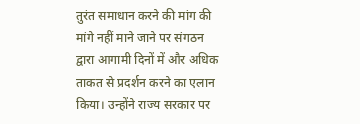तुरंत समाधान करने की मांग की मांगे नहीं माने जाने पर संगठन द्वारा आगामी दिनों में और अधिक ताकत से प्रदर्शन करने का एलान किया। उन्होंने राज्य सरकार पर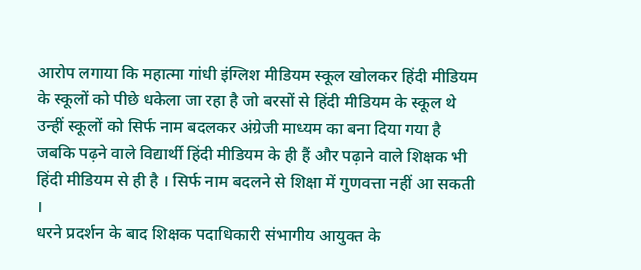आरोप लगाया कि महात्मा गांधी इंग्लिश मीडियम स्कूल खोलकर हिंदी मीडियम के स्कूलों को पीछे धकेला जा रहा है जो बरसों से हिंदी मीडियम के स्कूल थे उन्हीं स्कूलों को सिर्फ नाम बदलकर अंग्रेजी माध्यम का बना दिया गया है जबकि पढ़ने वाले विद्यार्थी हिंदी मीडियम के ही हैं और पढ़ाने वाले शिक्षक भी हिंदी मीडियम से ही है । सिर्फ नाम बदलने से शिक्षा में गुणवत्ता नहीं आ सकती ।
धरने प्रदर्शन के बाद शिक्षक पदाधिकारी संभागीय आयुक्त के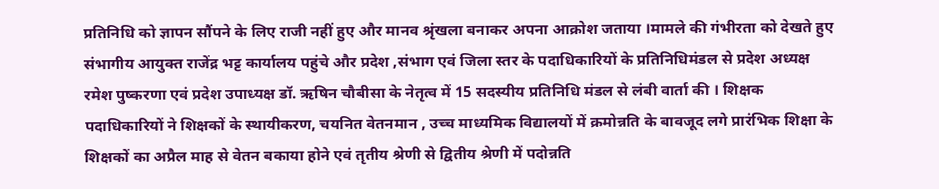प्रतिनिधि को ज्ञापन सौंपने के लिए राजी नहीं हुए और मानव श्रृंखला बनाकर अपना आक्रोश जताया ।मामले की गंभीरता को देखते हुए संभागीय आयुक्त राजेंद्र भट्ट कार्यालय पहुंचे और प्रदेश ,संभाग एवं जिला स्तर के पदाधिकारियों के प्रतिनिधिमंडल से प्रदेश अध्यक्ष रमेश पुष्करणा एवं प्रदेश उपाध्यक्ष डॉ. ऋषिन चौबीसा के नेतृत्व में 15 सदस्यीय प्रतिनिधि मंडल से लंबी वार्ता की । शिक्षक पदाधिकारियों ने शिक्षकों के स्थायीकरण, चयनित वेतनमान , उच्च माध्यमिक विद्यालयों में क्रमोन्नति के बावजूद लगे प्रारंभिक शिक्षा के शिक्षकों का अप्रैल माह से वेतन बकाया होने एवं तृतीय श्रेणी से द्वितीय श्रेणी में पदोन्नति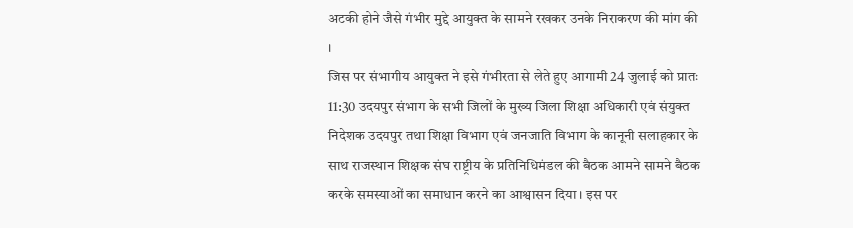अटकी होने जैसे गंभीर मुद्दे आयुक्त के सामने रखकर उनके निराकरण की मांग की ।
जिस पर संभागीय आयुक्त ने इसे गंभीरता से लेते हुए आगामी 24 जुलाई को प्रातः 11:30 उदयपुर संभाग के सभी जिलों के मुख्य जिला शिक्षा अधिकारी एवं संयुक्त निदेशक उदयपुर तथा शिक्षा विभाग एवं जनजाति विभाग के कानूनी सलाहकार के साथ राजस्थान शिक्षक संघ राष्ट्रीय के प्रतिनिधिमंडल की बैठक आमने सामने बैठक करके समस्याओं का समाधान करने का आश्वासन दिया। इस पर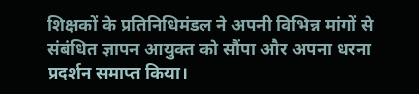शिक्षकों के प्रतिनिधिमंडल ने अपनी विभिन्न मांगों से संबंधित ज्ञापन आयुक्त को सौंपा और अपना धरना प्रदर्शन समाप्त किया।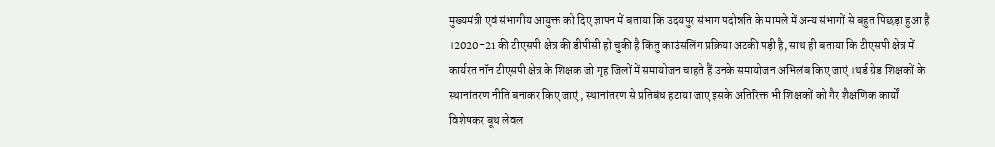मुख्यमंत्री एवं संभागीय आयुक्त को दिए ज्ञापन में बताया कि उदयपुर संभाग पदोन्नति के मामले में अन्य संभागों से बहुत पिछड़ा हुआ है ।2020-21 की टीएसपी क्षेत्र की डीपीसी हो चुकी है किंतु काउंसलिंग प्रक्रिया अटकी पड़ी है, साथ ही बताया कि टीएसपी क्षेत्र में कार्यरत नॉन टीएसपी क्षेत्र के शिक्षक जो गृह जिलों में समायोजन चाहते हैं उनके समायोजन अभिलंब किए जाएं ।थर्ड ग्रेड शिक्षकों के स्थानांतरण नीति बनाकर किए जाएं , स्थानांतरण से प्रतिबंध हटाया जाए इसके अतिरिक्त भी शिक्षकों को गैर शैक्षणिक कार्यों विशेषकर बूथ लेवल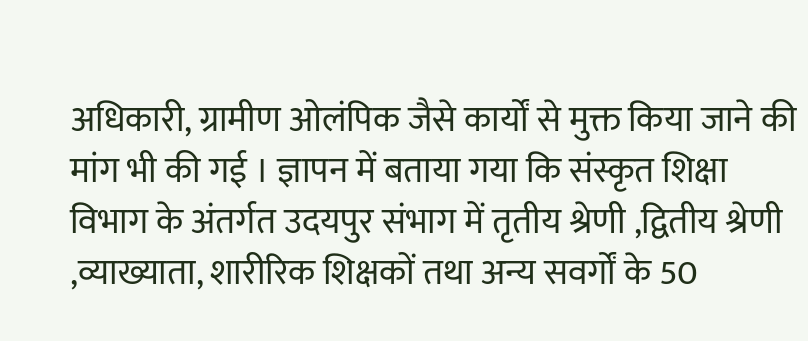अधिकारी, ग्रामीण ओलंपिक जैसे कार्यों से मुक्त किया जाने की मांग भी की गई । ज्ञापन में बताया गया कि संस्कृत शिक्षा विभाग के अंतर्गत उदयपुर संभाग में तृतीय श्रेणी ,द्वितीय श्रेणी ,व्याख्याता, शारीरिक शिक्षकों तथा अन्य सवर्गों के 50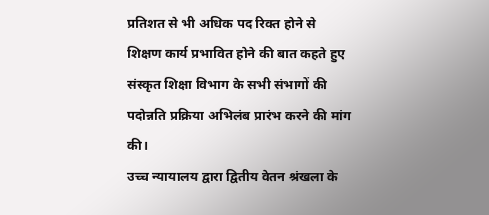प्रतिशत से भी अधिक पद रिक्त होने से शिक्षण कार्य प्रभावित होने की बात कहते हुए संस्कृत शिक्षा विभाग के सभी संभागों की पदोन्नति प्रक्रिया अभिलंब प्रारंभ करने की मांग की।
उच्च न्यायालय द्वारा द्वितीय वेतन श्रंखला के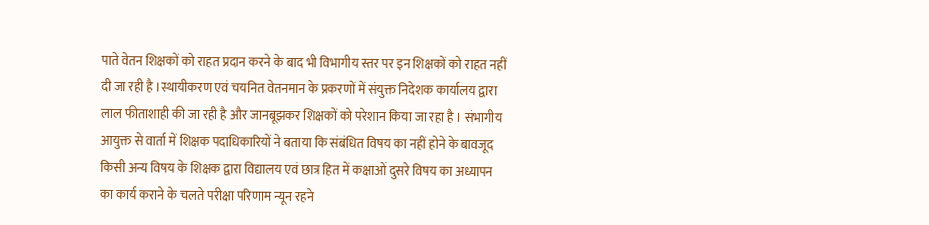पाते वेतन शिक्षकों को राहत प्रदान करने के बाद भी विभागीय स्तर पर इन शिक्षकों को राहत नहीं दी जा रही है ।स्थायीकरण एवं चयनित वेतनमान के प्रकरणों में संयुक्त निदेशक कार्यालय द्वारा लाल फीताशाही की जा रही है और जानबूझकर शिक्षकों को परेशान किया जा रहा है । संभागीय आयुक्त से वार्ता में शिक्षक पदाधिकारियों ने बताया कि संबंधित विषय का नहीं होने के बावजूद किसी अन्य विषय के शिक्षक द्वारा विद्यालय एवं छात्र हित में कक्षाओं दुसरे विषय का अध्यापन का कार्य कराने के चलते परीक्षा परिणाम न्यून रहने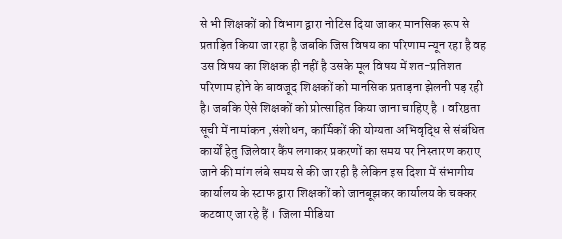से भी शिक्षकों को विभाग द्वारा नोटिस दिया जाकर मानसिक रूप से प्रताड़ित किया जा रहा है जबकि जिस विषय का परिणाम न्यून रहा है वह उस विषय का शिक्षक ही नहीं है उसके मूल विषय में शत-प्रतिशत परिणाम होने के बावजूद शिक्षकों को मानसिक प्रताड़ना झेलनी पड़ रही है। जबकि ऐसे शिक्षकों को प्रोत्साहित किया जाना चाहिए है । वरिष्ठता सूची में नामांकन ,संशोधन, कार्मिकों की योग्यता अभिवृद्धि से संबंधित कार्यों हेतु जिलेवार कैंप लगाकर प्रकरणों का समय पर निस्तारण कराए जाने की मांग लंबे समय से की जा रही है लेकिन इस दिशा में संभागीय कार्यालय के स्टाफ द्वारा शिक्षकों को जानबूझकर कार्यालय के चक्कर कटवाए जा रहे हैं । जिला मीडिया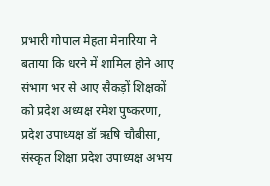प्रभारी गोपाल मेहता मेनारिया ने बताया कि धरने में शामिल होने आए संभाग भर से आए सैकड़ों शिक्षकों को प्रदेश अध्यक्ष रमेश पुष्करणा, प्रदेश उपाध्यक्ष डॉ ऋषि चौबीसा, संस्कृत शिक्षा प्रदेश उपाध्यक्ष अभय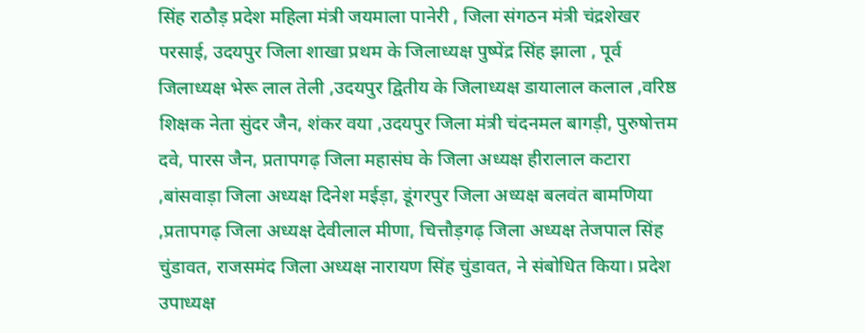सिंह राठौड़ प्रदेश महिला मंत्री जयमाला पानेरी , जिला संगठन मंत्री चंद्रशेखर परसाई, उदयपुर जिला शाखा प्रथम के जिलाध्यक्ष पुष्पेंद्र सिंह झाला , पूर्व जिलाध्यक्ष भेरू लाल तेली ,उदयपुर द्वितीय के जिलाध्यक्ष डायालाल कलाल ,वरिष्ठ शिक्षक नेता सुंदर जैन, शंकर वया ,उदयपुर जिला मंत्री चंदनमल बागड़ी, पुरुषोत्तम दवे, पारस जैन, प्रतापगढ़ जिला महासंघ के जिला अध्यक्ष हीरालाल कटारा ,बांसवाड़ा जिला अध्यक्ष दिनेश मईड़ा, डूंगरपुर जिला अध्यक्ष बलवंत बामणिया ,प्रतापगढ़ जिला अध्यक्ष देवीलाल मीणा, चित्तौड़गढ़ जिला अध्यक्ष तेजपाल सिंह चुंडावत, राजसमंद जिला अध्यक्ष नारायण सिंह चुंडावत, ने संबोधित किया। प्रदेश उपाध्यक्ष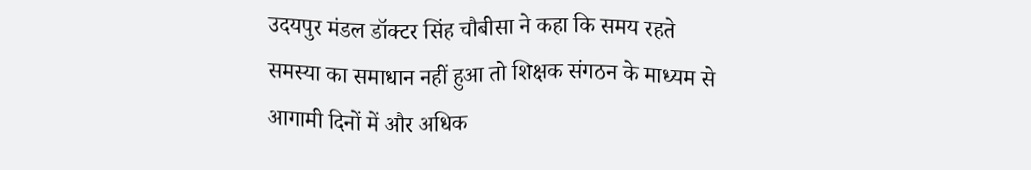उदयपुर मंडल डॉक्टर सिंह चौबीसा ने कहा कि समय रहते समस्या का समाधान नहीं हुआ तो शिक्षक संगठन के माध्यम से आगामी दिनों में और अधिक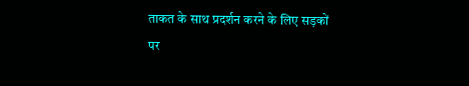ताकत के साथ प्रदर्शन करने के लिए सड़कों पर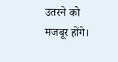उतरने को मजबूर होंगे।